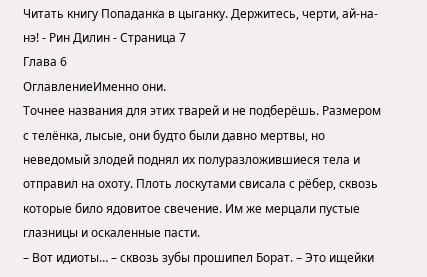Читать книгу Попаданка в цыганку. Держитесь, черти, ай-на-нэ! - Рин Дилин - Страница 7
Глава 6
ОглавлениеИменно они.
Точнее названия для этих тварей и не подберёшь. Размером с телёнка, лысые, они будто были давно мертвы, но неведомый злодей поднял их полуразложившиеся тела и отправил на охоту. Плоть лоскутами свисала с рёбер, сквозь которые било ядовитое свечение. Им же мерцали пустые глазницы и оскаленные пасти.
– Вот идиоты… – сквозь зубы прошипел Борат. – Это ищейки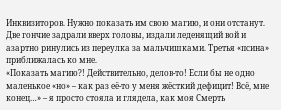Инквизиторов. Нужно показать им свою магию, и они отстанут.
Две гончие задрали вверх головы, издали леденящий вой и азартно ринулись из переулка за мальчишками. Третья «псина» приближалась ко мне.
«Показать магию?! Действительно, делов-то! Если бы не одно маленькое «но» – как раз её-то у меня жёсткий дефицит! Всё, мне конец…» – я просто стояла и глядела, как моя Смерть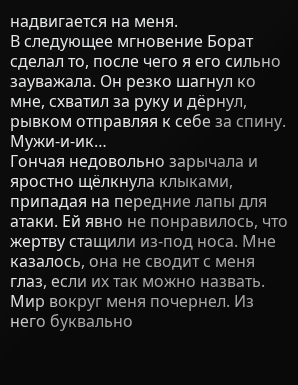надвигается на меня.
В следующее мгновение Борат сделал то, после чего я его сильно зауважала. Он резко шагнул ко мне, схватил за руку и дёрнул, рывком отправляя к себе за спину.
Мужи-и-ик…
Гончая недовольно зарычала и яростно щёлкнула клыками, припадая на передние лапы для атаки. Ей явно не понравилось, что жертву стащили из-под носа. Мне казалось, она не сводит с меня глаз, если их так можно назвать.
Мир вокруг меня почернел. Из него буквально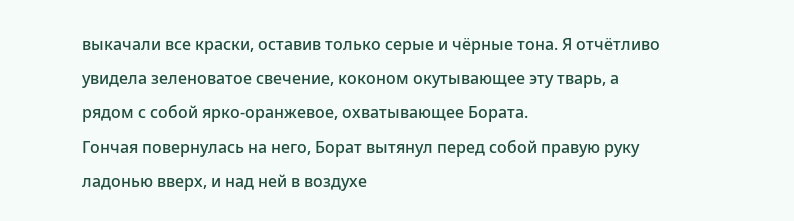выкачали все краски, оставив только серые и чёрные тона. Я отчётливо увидела зеленоватое свечение, коконом окутывающее эту тварь, а рядом с собой ярко-оранжевое, охватывающее Бората.
Гончая повернулась на него, Борат вытянул перед собой правую руку ладонью вверх, и над ней в воздухе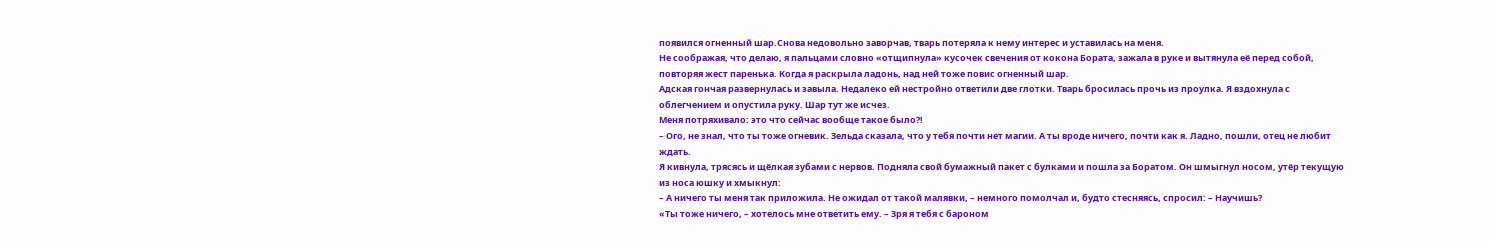появился огненный шар.Снова недовольно заворчав, тварь потеряла к нему интерес и уставилась на меня.
Не соображая, что делаю, я пальцами словно «отщипнула» кусочек свечения от кокона Бората, зажала в руке и вытянула её перед собой, повторяя жест паренька. Когда я раскрыла ладонь, над ней тоже повис огненный шар.
Адская гончая развернулась и завыла. Недалеко ей нестройно ответили две глотки. Тварь бросилась прочь из проулка. Я вздохнула с облегчением и опустила руку. Шар тут же исчез.
Меня потряхивало: это что сейчас вообще такое было?!
– Ого, не знал, что ты тоже огневик. Зельда сказала, что у тебя почти нет магии. А ты вроде ничего, почти как я. Ладно, пошли, отец не любит ждать.
Я кивнула, трясясь и щёлкая зубами с нервов. Подняла свой бумажный пакет с булками и пошла за Боратом. Он шмыгнул носом, утёр текущую из носа юшку и хмыкнул:
– А ничего ты меня так приложила. Не ожидал от такой малявки, – немного помолчал и, будто стесняясь, спросил: – Научишь?
«Ты тоже ничего, – хотелось мне ответить ему. – Зря я тебя с бароном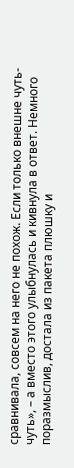сравнивала, совсем на него не похож. Если только внешне чуть-чуть», – а вместо этого улыбнулась и кивнула в ответ. Немного поразмыслив, достала из пакета плюшку и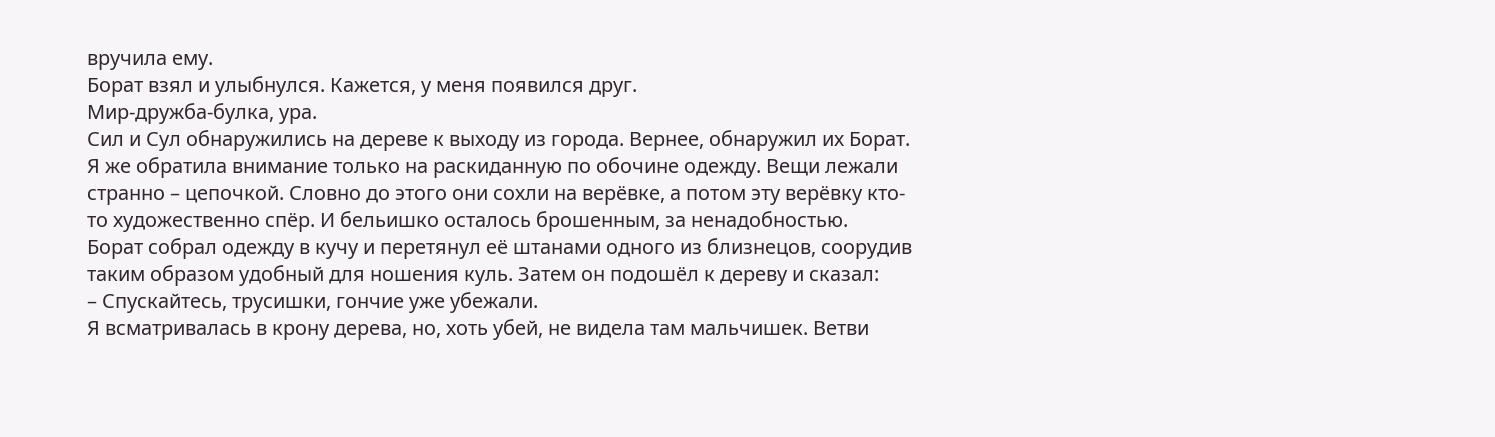вручила ему.
Борат взял и улыбнулся. Кажется, у меня появился друг.
Мир-дружба-булка, ура.
Сил и Сул обнаружились на дереве к выходу из города. Вернее, обнаружил их Борат. Я же обратила внимание только на раскиданную по обочине одежду. Вещи лежали странно – цепочкой. Словно до этого они сохли на верёвке, а потом эту верёвку кто-то художественно спёр. И бельишко осталось брошенным, за ненадобностью.
Борат собрал одежду в кучу и перетянул её штанами одного из близнецов, соорудив таким образом удобный для ношения куль. Затем он подошёл к дереву и сказал:
– Спускайтесь, трусишки, гончие уже убежали.
Я всматривалась в крону дерева, но, хоть убей, не видела там мальчишек. Ветви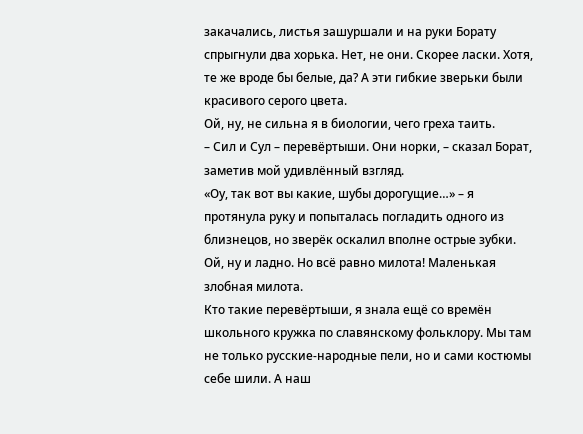закачались, листья зашуршали и на руки Борату спрыгнули два хорька. Нет, не они. Скорее ласки. Хотя, те же вроде бы белые, да? А эти гибкие зверьки были красивого серого цвета.
Ой, ну, не сильна я в биологии, чего греха таить.
– Сил и Сул – перевёртыши. Они норки, – сказал Борат, заметив мой удивлённый взгляд.
«Оу, так вот вы какие, шубы дорогущие…» – я протянула руку и попыталась погладить одного из близнецов, но зверёк оскалил вполне острые зубки.
Ой, ну и ладно. Но всё равно милота! Маленькая злобная милота.
Кто такие перевёртыши, я знала ещё со времён школьного кружка по славянскому фольклору. Мы там не только русские-народные пели, но и сами костюмы себе шили. А наш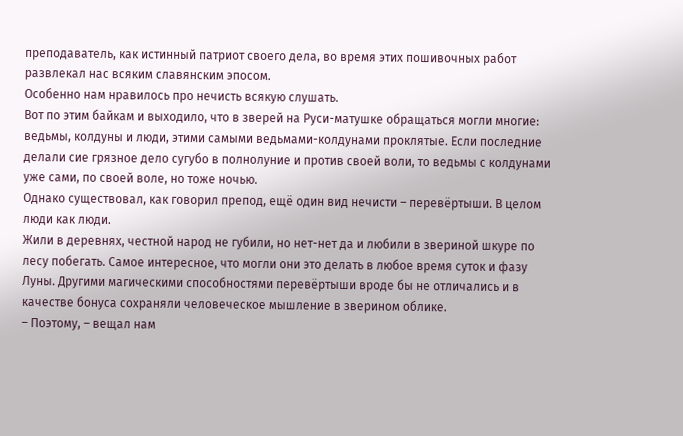преподаватель, как истинный патриот своего дела, во время этих пошивочных работ развлекал нас всяким славянским эпосом.
Особенно нам нравилось про нечисть всякую слушать.
Вот по этим байкам и выходило, что в зверей на Руси-матушке обращаться могли многие: ведьмы, колдуны и люди, этими самыми ведьмами-колдунами проклятые. Если последние делали сие грязное дело сугубо в полнолуние и против своей воли, то ведьмы с колдунами уже сами, по своей воле, но тоже ночью.
Однако существовал, как говорил препод, ещё один вид нечисти – перевёртыши. В целом люди как люди.
Жили в деревнях, честной народ не губили, но нет-нет да и любили в звериной шкуре по лесу побегать. Самое интересное, что могли они это делать в любое время суток и фазу Луны. Другими магическими способностями перевёртыши вроде бы не отличались и в качестве бонуса сохраняли человеческое мышление в зверином облике.
– Поэтому, – вещал нам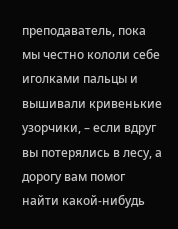преподаватель, пока мы честно кололи себе иголками пальцы и вышивали кривенькие узорчики, – если вдруг вы потерялись в лесу, а дорогу вам помог найти какой-нибудь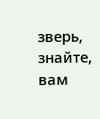зверь, знайте, вам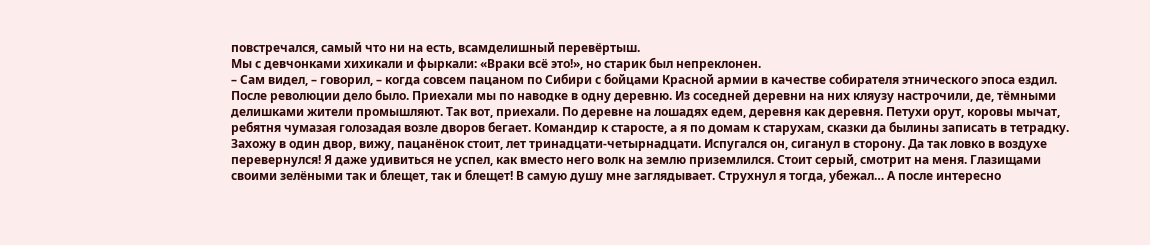повстречался, самый что ни на есть, всамделишный перевёртыш.
Мы с девчонками хихикали и фыркали: «Враки всё это!», но старик был непреклонен.
– Сам видел, – говорил, – когда совсем пацаном по Сибири с бойцами Красной армии в качестве собирателя этнического эпоса ездил. После революции дело было. Приехали мы по наводке в одну деревню. Из соседней деревни на них кляузу настрочили, де, тёмными делишками жители промышляют. Так вот, приехали. По деревне на лошадях едем, деревня как деревня. Петухи орут, коровы мычат, ребятня чумазая голозадая возле дворов бегает. Командир к старосте, а я по домам к старухам, сказки да былины записать в тетрадку. Захожу в один двор, вижу, пацанёнок стоит, лет тринадцати-четырнадцати. Испугался он, сиганул в сторону. Да так ловко в воздухе перевернулся! Я даже удивиться не успел, как вместо него волк на землю приземлился. Стоит серый, смотрит на меня. Глазищами своими зелёными так и блещет, так и блещет! В самую душу мне заглядывает. Струхнул я тогда, убежал… А после интересно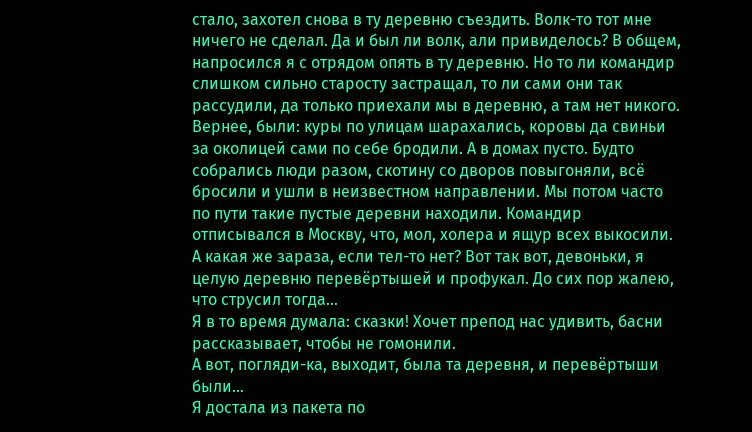стало, захотел снова в ту деревню съездить. Волк-то тот мне ничего не сделал. Да и был ли волк, али привиделось? В общем, напросился я с отрядом опять в ту деревню. Но то ли командир слишком сильно старосту застращал, то ли сами они так рассудили, да только приехали мы в деревню, а там нет никого. Вернее, были: куры по улицам шарахались, коровы да свиньи за околицей сами по себе бродили. А в домах пусто. Будто собрались люди разом, скотину со дворов повыгоняли, всё бросили и ушли в неизвестном направлении. Мы потом часто по пути такие пустые деревни находили. Командир отписывался в Москву, что, мол, холера и ящур всех выкосили. А какая же зараза, если тел-то нет? Вот так вот, девоньки, я целую деревню перевёртышей и профукал. До сих пор жалею, что струсил тогда…
Я в то время думала: сказки! Хочет препод нас удивить, басни рассказывает, чтобы не гомонили.
А вот, погляди-ка, выходит, была та деревня, и перевёртыши были…
Я достала из пакета по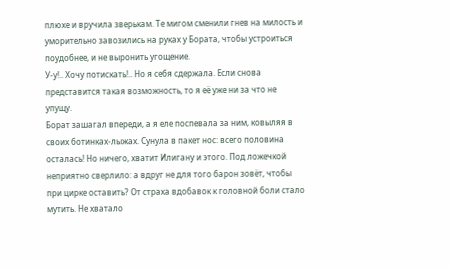плюхе и вручила зверькам. Те мигом сменили гнев на милость и уморительно завозились на руках у Бората, чтобы устроиться поудобнее, и не выронить угощение.
У-у!.. Хочу потискать!.. Но я себя сдержала. Если снова представится такая возможность, то я её уже ни за что не упущу.
Борат зашагал впереди, а я еле поспевала за ним, ковыляя в своих ботинках-лыжах. Сунула в пакет нос: всего половина осталась! Но ничего, хватит Илигану и этого. Под ложечкой неприятно сверлило: а вдруг не для того барон зовёт, чтобы при цирке оставить? От страха вдобавок к головной боли стало мутить. Не хватало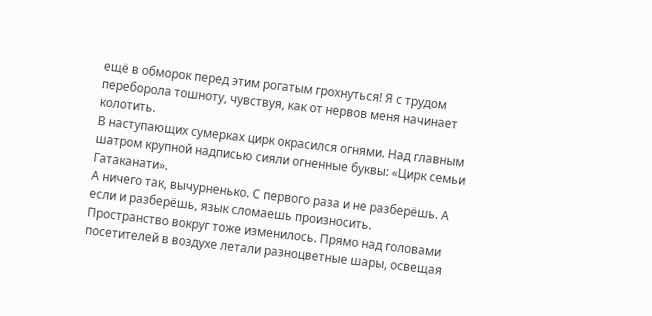ещё в обморок перед этим рогатым грохнуться! Я с трудом переборола тошноту, чувствуя, как от нервов меня начинает колотить.
В наступающих сумерках цирк окрасился огнями. Над главным шатром крупной надписью сияли огненные буквы: «Цирк семьи Гатаканати».
А ничего так, вычурненько. С первого раза и не разберёшь. А если и разберёшь, язык сломаешь произносить.
Пространство вокруг тоже изменилось. Прямо над головами посетителей в воздухе летали разноцветные шары, освещая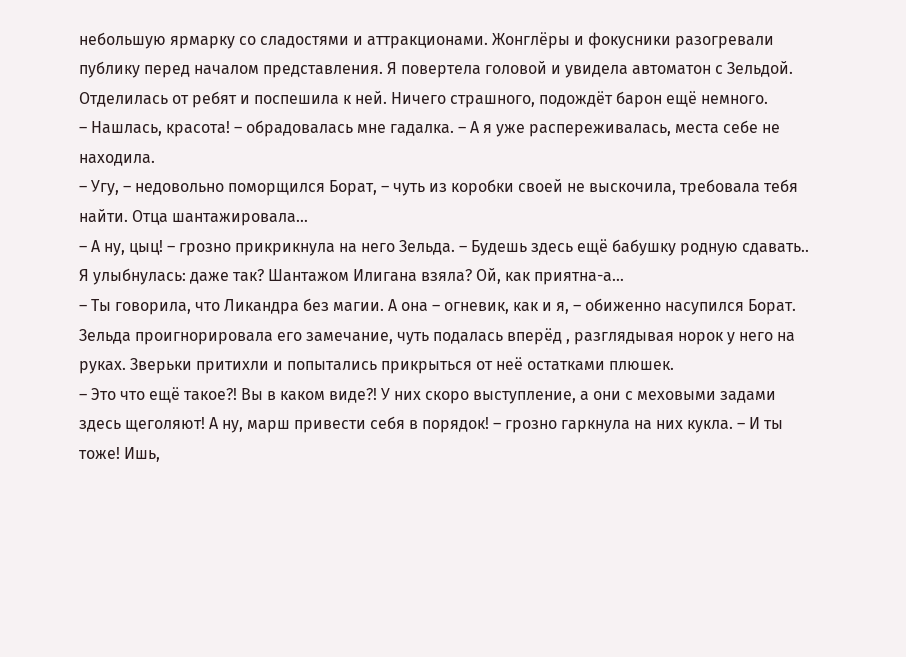небольшую ярмарку со сладостями и аттракционами. Жонглёры и фокусники разогревали публику перед началом представления. Я повертела головой и увидела автоматон с Зельдой. Отделилась от ребят и поспешила к ней. Ничего страшного, подождёт барон ещё немного.
– Нашлась, красота! – обрадовалась мне гадалка. – А я уже распереживалась, места себе не находила.
– Угу, – недовольно поморщился Борат, – чуть из коробки своей не выскочила, требовала тебя найти. Отца шантажировала…
– А ну, цыц! – грозно прикрикнула на него Зельда. – Будешь здесь ещё бабушку родную сдавать..
Я улыбнулась: даже так? Шантажом Илигана взяла? Ой, как приятна-а…
– Ты говорила, что Ликандра без магии. А она – огневик, как и я, – обиженно насупился Борат.
Зельда проигнорировала его замечание, чуть подалась вперёд , разглядывая норок у него на руках. Зверьки притихли и попытались прикрыться от неё остатками плюшек.
– Это что ещё такое?! Вы в каком виде?! У них скоро выступление, а они с меховыми задами здесь щеголяют! А ну, марш привести себя в порядок! – грозно гаркнула на них кукла. – И ты тоже! Ишь,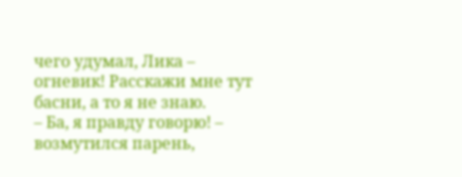чего удумал, Лика – огневик! Расскажи мне тут басни, а то я не знаю.
– Ба, я правду говорю! – возмутился парень,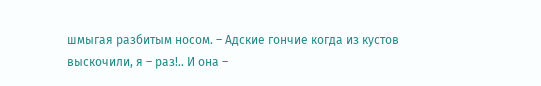шмыгая разбитым носом. – Адские гончие когда из кустов выскочили, я – раз!.. И она –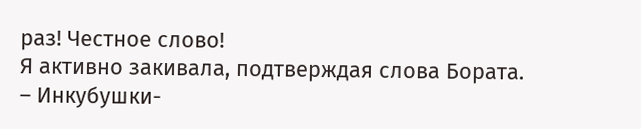раз! Честное слово!
Я активно закивала, подтверждая слова Бората.
– Инкубушки-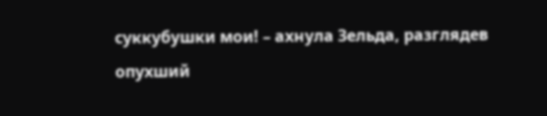суккубушки мои! – ахнула Зельда, разглядев опухший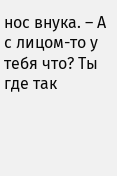нос внука. – А с лицом-то у тебя что? Ты где так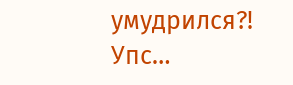умудрился?!
Упс…